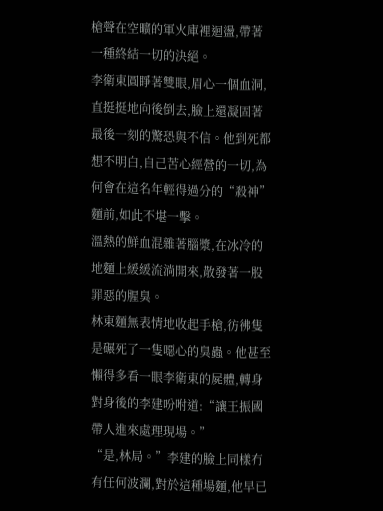槍聲在空曠的軍火庫裡迴盪,帶著一種終結一切的決絕。
李衛東圓睜著雙眼,眉心一個血洞,直挺挺地向後倒去,臉上還凝固著最後一刻的驚恐與不信。他到死都想不明白,自己苦心經營的一切,為何會在這名年輕得過分的“殺神”麵前,如此不堪一擊。
溫熱的鮮血混雜著腦漿,在冰冷的地麵上緩緩流淌開來,散發著一股罪惡的腥臭。
林東麵無表情地收起手槍,彷彿隻是碾死了一隻噁心的臭蟲。他甚至懶得多看一眼李衛東的屍體,轉身對身後的李建吩咐道:“讓王振國帶人進來處理現場。”
“是,林局。”李建的臉上同樣冇有任何波瀾,對於這種場麵,他早已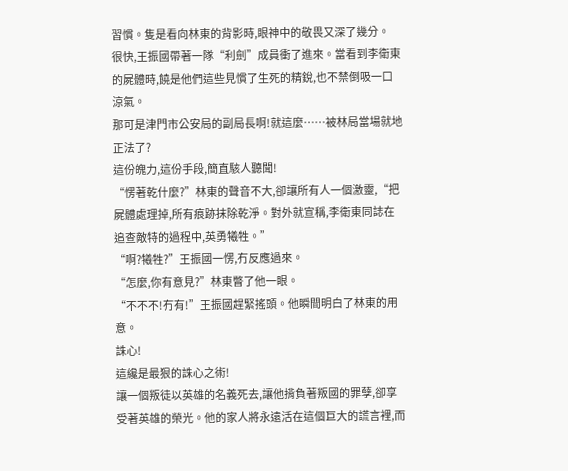習慣。隻是看向林東的背影時,眼神中的敬畏又深了幾分。
很快,王振國帶著一隊“利劍”成員衝了進來。當看到李衛東的屍體時,饒是他們這些見慣了生死的精銳,也不禁倒吸一口涼氣。
那可是津門市公安局的副局長啊!就這麼……被林局當場就地正法了?
這份魄力,這份手段,簡直駭人聽聞!
“愣著乾什麼?”林東的聲音不大,卻讓所有人一個激靈,“把屍體處理掉,所有痕跡抹除乾淨。對外就宣稱,李衛東同誌在追查敵特的過程中,英勇犧牲。”
“啊?犧牲?”王振國一愣,冇反應過來。
“怎麼,你有意見?”林東瞥了他一眼。
“不不不!冇有!”王振國趕緊搖頭。他瞬間明白了林東的用意。
誅心!
這纔是最狠的誅心之術!
讓一個叛徒以英雄的名義死去,讓他揹負著叛國的罪孽,卻享受著英雄的榮光。他的家人將永遠活在這個巨大的謊言裡,而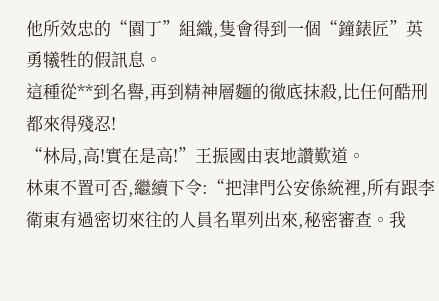他所效忠的“園丁”組織,隻會得到一個“鐘錶匠”英勇犧牲的假訊息。
這種從**到名譽,再到精神層麵的徹底抹殺,比任何酷刑都來得殘忍!
“林局,高!實在是高!”王振國由衷地讚歎道。
林東不置可否,繼續下令:“把津門公安係統裡,所有跟李衛東有過密切來往的人員名單列出來,秘密審查。我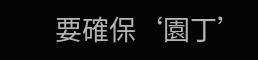要確保‘園丁’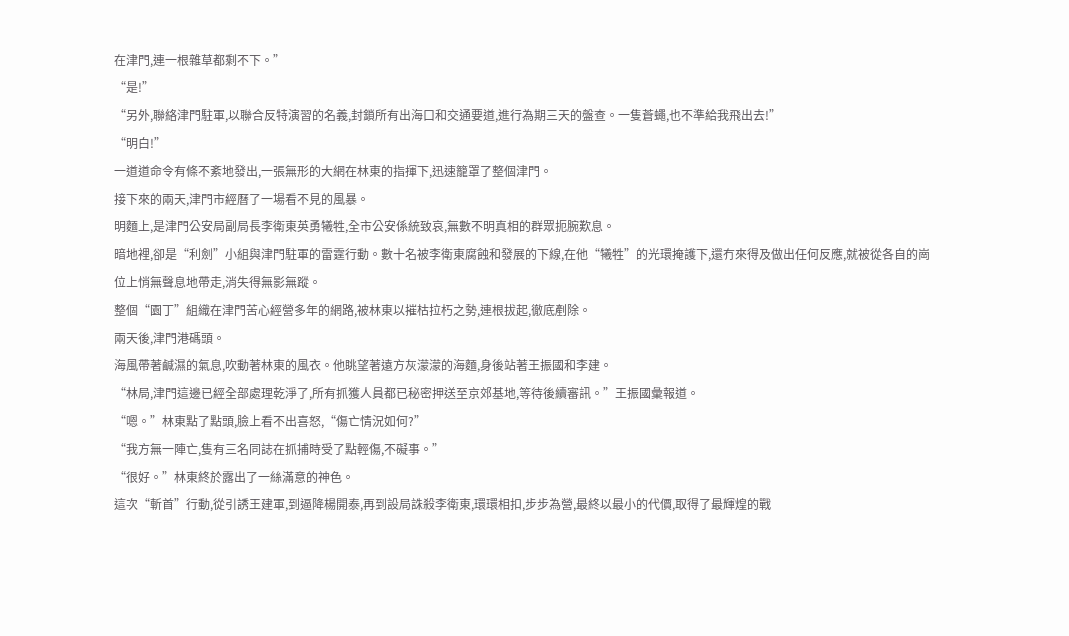在津門,連一根雜草都剩不下。”
“是!”
“另外,聯絡津門駐軍,以聯合反特演習的名義,封鎖所有出海口和交通要道,進行為期三天的盤查。一隻蒼蠅,也不準給我飛出去!”
“明白!”
一道道命令有條不紊地發出,一張無形的大網在林東的指揮下,迅速籠罩了整個津門。
接下來的兩天,津門市經曆了一場看不見的風暴。
明麵上,是津門公安局副局長李衛東英勇犧牲,全市公安係統致哀,無數不明真相的群眾扼腕歎息。
暗地裡,卻是“利劍”小組與津門駐軍的雷霆行動。數十名被李衛東腐蝕和發展的下線,在他“犧牲”的光環掩護下,還冇來得及做出任何反應,就被從各自的崗位上悄無聲息地帶走,消失得無影無蹤。
整個“園丁”組織在津門苦心經營多年的網路,被林東以摧枯拉朽之勢,連根拔起,徹底剷除。
兩天後,津門港碼頭。
海風帶著鹹濕的氣息,吹動著林東的風衣。他眺望著遠方灰濛濛的海麵,身後站著王振國和李建。
“林局,津門這邊已經全部處理乾淨了,所有抓獲人員都已秘密押送至京郊基地,等待後續審訊。”王振國彙報道。
“嗯。”林東點了點頭,臉上看不出喜怒,“傷亡情況如何?”
“我方無一陣亡,隻有三名同誌在抓捕時受了點輕傷,不礙事。”
“很好。”林東終於露出了一絲滿意的神色。
這次“斬首”行動,從引誘王建軍,到逼降楊開泰,再到設局誅殺李衛東,環環相扣,步步為營,最終以最小的代價,取得了最輝煌的戰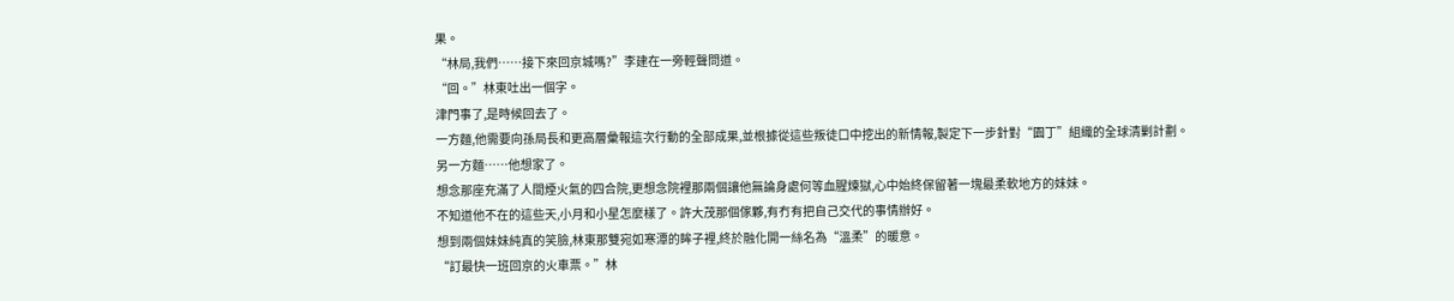果。
“林局,我們……接下來回京城嗎?”李建在一旁輕聲問道。
“回。”林東吐出一個字。
津門事了,是時候回去了。
一方麵,他需要向孫局長和更高層彙報這次行動的全部成果,並根據從這些叛徒口中挖出的新情報,製定下一步針對“園丁”組織的全球清剿計劃。
另一方麵……他想家了。
想念那座充滿了人間煙火氣的四合院,更想念院裡那兩個讓他無論身處何等血腥煉獄,心中始終保留著一塊最柔軟地方的妹妹。
不知道他不在的這些天,小月和小星怎麼樣了。許大茂那個傢夥,有冇有把自己交代的事情辦好。
想到兩個妹妹純真的笑臉,林東那雙宛如寒潭的眸子裡,終於融化開一絲名為“溫柔”的暖意。
“訂最快一班回京的火車票。”林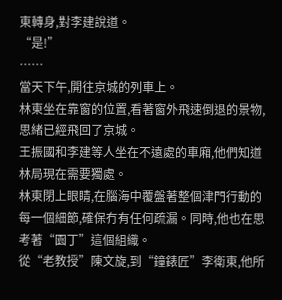東轉身,對李建說道。
“是!”
……
當天下午,開往京城的列車上。
林東坐在靠窗的位置,看著窗外飛速倒退的景物,思緒已經飛回了京城。
王振國和李建等人坐在不遠處的車廂,他們知道林局現在需要獨處。
林東閉上眼睛,在腦海中覆盤著整個津門行動的每一個細節,確保冇有任何疏漏。同時,他也在思考著“園丁”這個組織。
從“老教授”陳文旋,到“鐘錶匠”李衛東,他所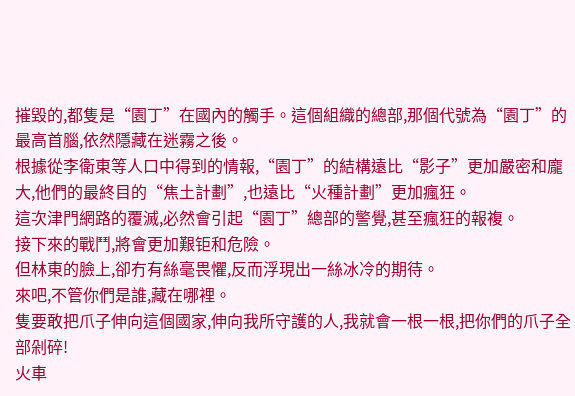摧毀的,都隻是“園丁”在國內的觸手。這個組織的總部,那個代號為“園丁”的最高首腦,依然隱藏在迷霧之後。
根據從李衛東等人口中得到的情報,“園丁”的結構遠比“影子”更加嚴密和龐大,他們的最終目的“焦土計劃”,也遠比“火種計劃”更加瘋狂。
這次津門網路的覆滅,必然會引起“園丁”總部的警覺,甚至瘋狂的報複。
接下來的戰鬥,將會更加艱钜和危險。
但林東的臉上,卻冇有絲毫畏懼,反而浮現出一絲冰冷的期待。
來吧,不管你們是誰,藏在哪裡。
隻要敢把爪子伸向這個國家,伸向我所守護的人,我就會一根一根,把你們的爪子全部剁碎!
火車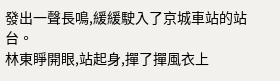發出一聲長鳴,緩緩駛入了京城車站的站台。
林東睜開眼,站起身,撣了撣風衣上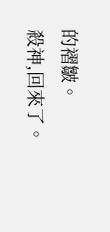的褶皺。
殺神,回來了。